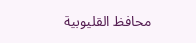محافظ القليوبية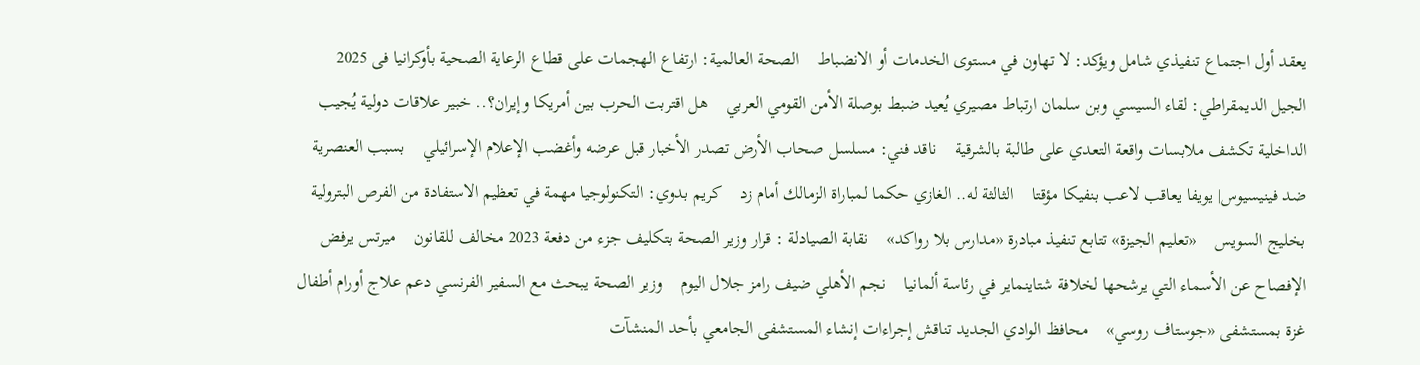يعقد أول اجتماع تنفيذي شامل ويؤكد: لا تهاون في مستوى الخدمات أو الانضباط    الصحة العالمية: ارتفاع الهجمات على قطاع الرعاية الصحية بأوكرانيا فى 2025    الجيل الديمقراطي: لقاء السيسي وبن سلمان ارتباط مصيري يُعيد ضبط بوصلة الأمن القومي العربي    هل اقتربت الحرب بين أمريكا وإيران؟.. خبير علاقات دولية يُجيب    الداخلية تكشف ملابسات واقعة التعدي على طالبة بالشرقية    ناقد فني: مسلسل صحاب الأرض تصدر الأخبار قبل عرضه وأغضب الإعلام الإسرائيلي    بسبب العنصرية ضد فينيسيوس| يويفا يعاقب لاعب بنفيكا مؤقتا    الثالثة له.. الغازي حكما لمباراة الزمالك أمام زد    كريم بدوي: التكنولوجيا مهمة في تعظيم الاستفادة من الفرص البترولية بخليج السويس    «تعليم الجيزة» تتابع تنفيذ مبادرة «مدارس بلا رواكد»    نقابة الصيادلة : قرار وزير الصحة بتكليف جزء من دفعة 2023 مخالف للقانون    ميرتس يرفض الإفصاح عن الأسماء التي يرشحها لخلافة شتاينماير في رئاسة ألمانيا    نجم الأهلي ضيف رامز جلال اليوم    وزير الصحة يبحث مع السفير الفرنسي دعم علاج أورام أطفال غزة بمستشفى «جوستاف روسي»    محافظ الوادي الجديد تناقش إجراءات إنشاء المستشفى الجامعي بأحد المنشآت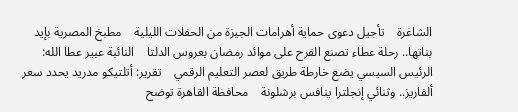الشاغرة    تأجيل دعوى حماية أهرامات الجيزة من الحفلات الليلية    مطبخ المصرية بإيد بناتها.. رحلة عطاء تصنع الفرح على موائد رمضان بعروس الدلتا    النائبة عبير عطا الله: الرئيس السيسي يضع خارطة طريق لعصر التعليم الرقمي    تقرير: أتلتيكو مدريد يحدد سعر ألفاريز.. وثنائي إنجلترا ينافس برشلونة    محافظة القاهرة توضح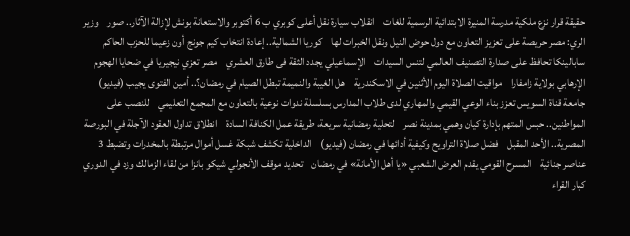حقيقة قرار نزع ملكية مدرسة المنيرة الابتدائية الرسمية للغات    انقلاب سيارة نقل أعلى كوبري ب 6 أكتوبر والاستعانة بونش لإزالة الآثار.. صور    وزير الري: مصر حريصة على تعزيز التعاون مع دول حوض النيل ونقل الخبرات لها    كوريا الشمالية.. إعادة انتخاب كيم جونج أون زعيما للحزب الحاكم    سابالينكا تحافظ على صدارة التصنيف العالمي لتنس السيدات    الإسماعيلي يجدد الثقة فى طارق العشري    مصر تعزي نيجيريا في ضحايا الهجوم الإرهابي بولاية زامفارا    مواقيت الصلاة اليوم الأثنين في الاسكندرية    هل الغيبة والنميمة تبطل الصيام في رمضان؟.. أمين الفتوى يجيب (فيديو)    جامعة قناة السويس تعزز بناء الوعي القيمي والمهاري لدى طلاب المدارس بسلسلة ندوات نوعية بالتعاون مع المجمع التعليمي    للنصب على المواطنين.. حبس المتهم بإدارة كيان وهمي بمدينة نصر    لتحلية رمضانية سريعة، طريقة عمل الكنافة السادة    انطلاق تداول العقود الآجلة في البورصة المصرية.. الأحد المقبل    فضل صلاة التراويح وكيفية أدائها في رمضان (فيديو)    الداخلية تكشف شبكة غسل أموال مرتبطة بالمخدرات وتضبط 3 عناصر جنائية    المسرح القومي يقدم العرض الشعبي «يا أهل الأمانة» في رمضان    تحديد موقف الأنجولي شيكو بانزا من لقاء الزمالك وزد في الدوري    كبار القراء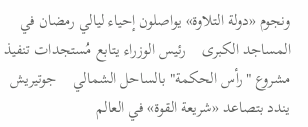ونجوم «دولة التلاوة» يواصلون إحياء ليالي رمضان في المساجد الكبرى    رئيس الوزراء يتابع مُستجدات تنفيذ مشروع "رأس الحكمة" بالساحل الشمالي    جوتيريش يندد بتصاعد «شريعة القوة» في العالم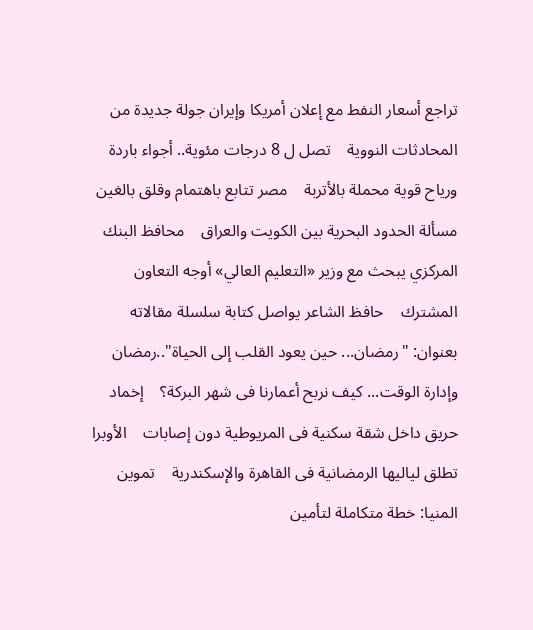تراجع أسعار النفط مع إعلان أمريكا وإيران جولة جديدة من المحادثات النووية    تصل ل 8 درجات مئوية.. أجواء باردة ورياح قوية محملة بالأتربة    مصر تتابع باهتمام وقلق بالغين مسألة الحدود البحرية بين الكويت والعراق    محافظ البنك المركزي يبحث مع وزير «التعليم العالي» أوجه التعاون المشترك    حافظ الشاعر يواصل كتابة سلسلة مقالاته بعنوان: "رمضان... حين يعود القلب إلى الحياة"..رمضان وإدارة الوقت... كيف نربح أعمارنا فى شهر البركة؟    إخماد حريق داخل شقة سكنية فى المريوطية دون إصابات    الأوبرا تطلق لياليها الرمضانية فى القاهرة والإسكندرية    تموين المنيا: خطة متكاملة لتأمين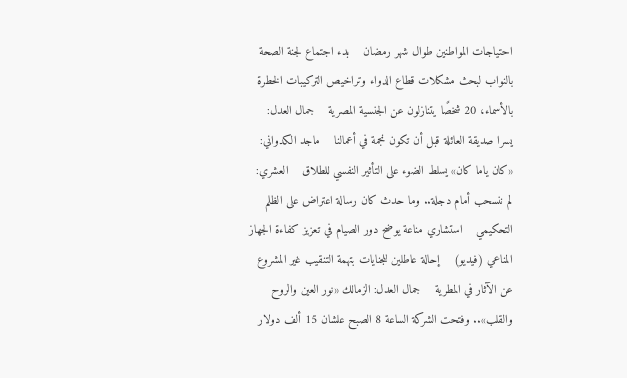احتياجات المواطنين طوال شهر رمضان    بدء اجتماع لجنة الصحة بالنواب لبحث مشكلات قطاع الدواء وتراخيص التركيبات الخطرة    بالأسماء، 20 شخصًا يتنازلون عن الجنسية المصرية    جمال العدل: يسرا صديقة العائلة قبل أن تكون نجمة في أعمالنا    ماجد الكدواني: «كان ياما كان» يسلط الضوء على التأثير النفسي للطلاق    العشري: لم ننسحب أمام دجلة.. وما حدث كان رسالة اعتراض على الظلم التحكيمي    استشاري مناعة يوضح دور الصيام في تعزيز كفاءة الجهاز المناعي (فيديو)    إحالة عاطلين للجنايات بتهمة التنقيب غير المشروع عن الآثار في المطرية    جمال العدل: الزمالك «نور العين والروح والقلب».. وفتحت الشركة الساعة 8 الصبح علشان 15 ألف دولار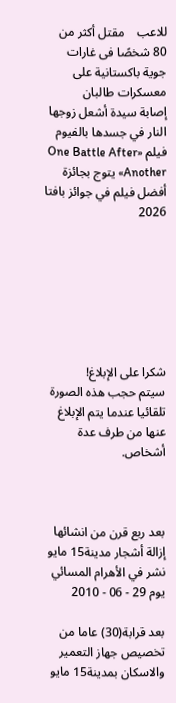للاعب    مقتل أكثر من 80 شخصًا فى غارات جوية باكستانية على معسكرات طالبان    إصابة سيدة أشعل زوجها النار في جسدها بالفيوم    فيلم «One Battle After Another» يتوج بجائزة أفضل فيلم في جوائز بافتا 2026







شكرا على الإبلاغ!
سيتم حجب هذه الصورة تلقائيا عندما يتم الإبلاغ عنها من طرف عدة أشخاص.



بعد ربع قرن من انشائها إزالة أشجار مدينة15 مايو
نشر في الأهرام المسائي يوم 29 - 06 - 2010

بعد قرابة(30) عاما من تخصيص جهاز التعمير والاسكان بمدينة15 مايو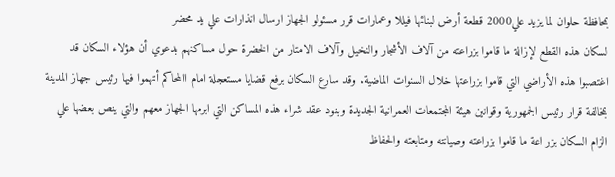بمحافظة حلوان لما يزيد علي2000 قطعة أرض لبنائها فيللا وعمارات قرر مسئولو الجهاز ارسال انذارات علي يد محضر
لسكان هذه القطع لإزالة ما قاموا بزراعته من آلاف الأشجار والنخيل وآلاف الامتار من الخضرة حول مساكنهم بدعوي أن هؤلاء السكان قد اغتصبوا هذه الأراضي التي قاموا بزراعتها خلال السنوات الماضية. وقد سارع السكان برفع قضايا مستعجلة امام االمحاكم أتهموا فيها رئيس جهاز المدينة بمخالفة قرار رئيس الجمهورية وقوانين هيئة المجتمعات العمرانية الجديدة وبنود عقد شراء هذه المساكن التي ابرمها الجهاز معهم والتي ينص بعضها علي الزام السكان بزر اعة ما قاموا بزراعته وصيانته ومتابعته والحفاظ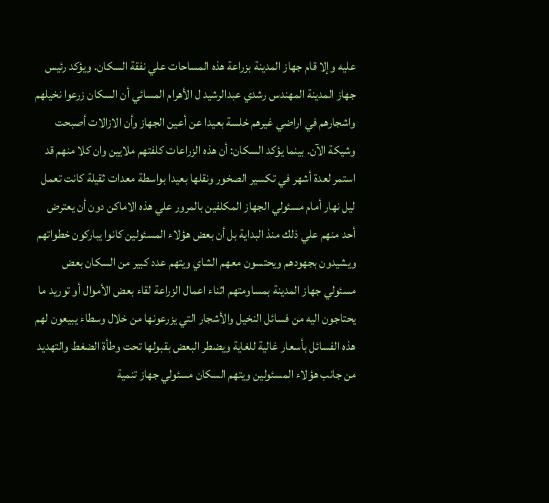عليه وإلا قام جهاز المدينة بزراعة هذه المساحات علي نفقة السكان. ويؤكد رئيس جهاز المدينة المهندس رشدي عبدالرشيد ل الأهرام المسائي أن السكان زرعوا نخيلهم واشجارهم في اراضي غيرهم خلسة بعيدا عن أعين الجهاز وأن الازالات أصبحت وشيكة الآن. بينما يؤكد السكان: أن هذه الزراعات كلفتهم ملايين وان كلا منهم قد استمر لعدة أشهر في تكسير الصخور ونقلها بعيدا بواسطة معدات ثقيلة كانت تعمل ليل نهار أمام مسئولي الجهاز المكلفين بالمرور علي هذه الاماكن دون أن يعترض أحد منهم علي ذلك منذ البداية بل أن بعض هؤلاء المسئولين كانوا يباركون خطواتهم ويشيدون بجهودهم ويحتسون معهم الشاي ويتهم عدد كبير من السكان بعض مسئولي جهاز المدينة بمساومتهم اثناء اعمال الزراعة لقاء بعض الأموال أو توريد ما يحتاجون اليه من فسائل النخيل والأشجار التي يزرعونها من خلال وسطاء يبيعون لهم هذه الفسائل بأسعار غالية للغاية ويضطر البعض بقبولها تحت وطأة الضغط والتهديد من جانب هؤلاء المسئولين ويتهم السكان مسئولي جهاز تنمية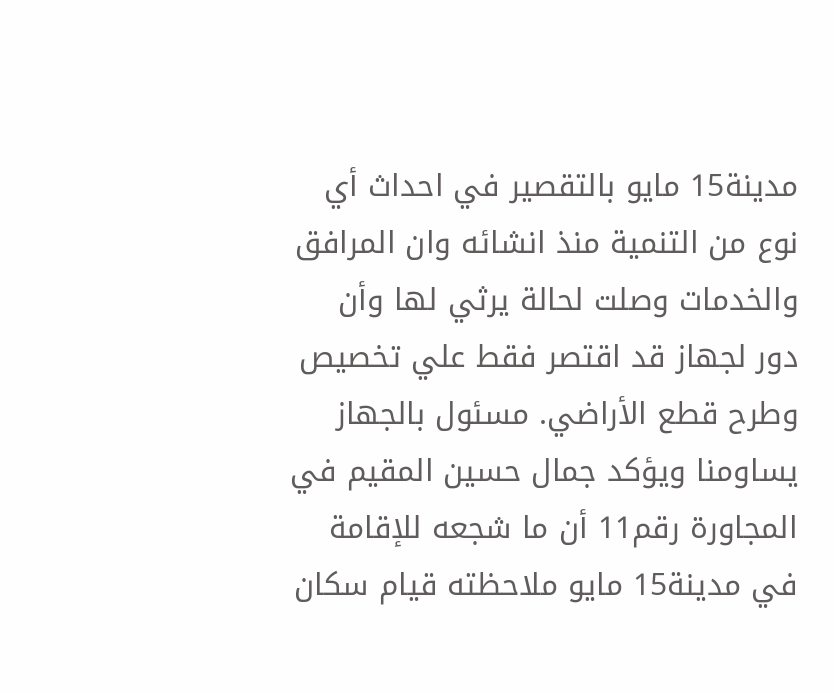مدينة15 مايو بالتقصير في احداث أي نوع من التنمية منذ انشائه وان المرافق والخدمات وصلت لحالة يرثي لها وأن دور لجهاز قد اقتصر فقط علي تخصيص وطرح قطع الأراضي. مسئول بالجهاز يساومنا ويؤكد جمال حسين المقيم في المجاورة رقم11 أن ما شجعه للإقامة في مدينة15 مايو ملاحظته قيام سكان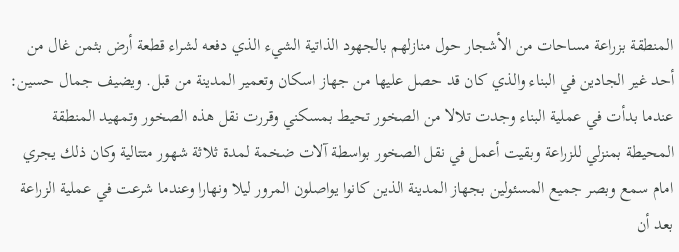المنطقة بزراعة مساحات من الأشجار حول منازلهم بالجهود الذاتية الشيء الذي دفعه لشراء قطعة أرض بثمن غال من أحد غير الجادين في البناء والذي كان قد حصل عليها من جهاز اسكان وتعمير المدينة من قبل. ويضيف جمال حسين: عندما بدأت في عملية البناء وجدت تلالا من الصخور تحيط بمسكني وقررت نقل هذه الصخور وتمهيد المنطقة المحيطة بمنزلي للزراعة وبقيت أعمل في نقل الصخور بواسطة آلات ضخمة لمدة ثلاثة شهور متتالية وكان ذلك يجري امام سمع وبصر جميع المسئولين بجهاز المدينة الذين كانوا يواصلون المرور ليلا ونهارا وعندما شرعت في عملية الزراعة بعد أن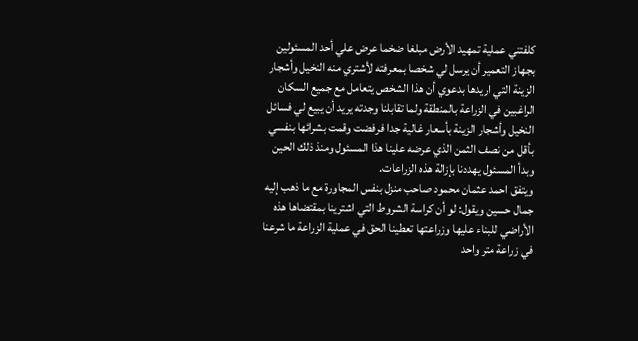كلفتني عملية تمهيد الأرض مبلغا ضخما عرض علي أحد المسئولين بجهاز التعمير أن يرسل لي شخصا بمعرفته لأشتري منه النخيل وأشجار الزينة التي اريدها بدعوي أن هذا الشخص يتعامل مع جميع السكان الراغبين في الزراعة بالمنطقة ولما تقابلنا وجدته يريد أن يبيع لي فسائل النخيل وأشجار الزينة بأسعار غالية جدا فرفضت وقمت بشرائها بنفسي بأقل من نصف الثمن الذي عرضه علينا هذا المسئول ومنذ ذلك الحين وبدأ المسئول يهددنا بإزالة هذه الزراعات.
ويتفق احمد عثمان محمود صاحب منزل بنفس المجاورة مع ما ذهب إليه جمال حسين ويقول: لو أن كراسة الشروط التي اشترينا بمقتضاها هذه الأراضي للبناء عليها وزراعتها تعطينا الحق في عملية الزراعة ما شرعنا في زراعة متر واحد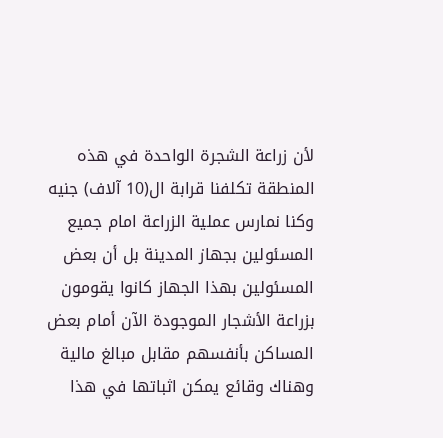لأن زراعة الشجرة الواحدة في هذه المنطقة تكلفنا قرابة ال(10 آلاف) جنيه وكنا نمارس عملية الزراعة امام جميع المسئولين بجهاز المدينة بل أن بعض المسئولين بهذا الجهاز كانوا يقومون بزراعة الأشجار الموجودة الآن أمام بعض المساكن بأنفسهم مقابل مبالغ مالية وهناك وقائع يمكن اثباتها في هذا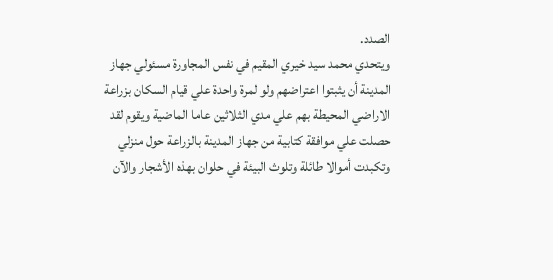الصدد.
ويتحدي محمد سيد خيري المقيم في نفس المجاورة مسئولي جهاز المدينة أن يثبتوا اعتراضهم ولو لمرة واحدة علي قيام السكان بزراعة الاراضي المحيطة بهم علي مدي الثلاثين عاما الماضية ويقوم لقد حصلت علي موافقة كتابية من جهاز المدينة بالزراعة حول منزلي وتكبدت أموالا طائلة وتلوث البيئة في حلوان بهذه الأشجار والآن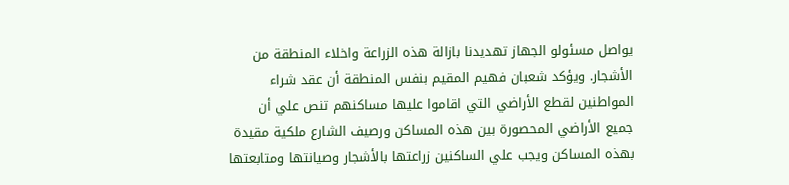يواصل مسئولو الجهاز تهديدنا بازالة هذه الزراعة واخلاء المنطقة من الأشجار. ويؤكد شعبان فهيم المقيم بنفس المنطقة أن عقد شراء المواطنين لقطع الأراضي التي اقاموا عليها مساكنهم تنص علي أن جميع الأراضي المحصورة بين هذه المساكن ورصيف الشارع ملكية مقيدة بهذه المساكن ويجب علي الساكنين زراعتها بالأشجار وصيانتها ومتابعتها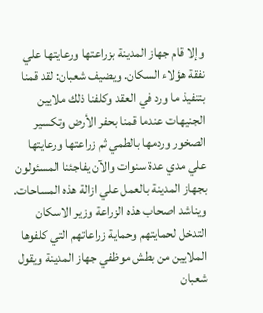وإلا قام جهاز المدينة بزراعتها ورعايتها علي نفقة هؤلاء السكان. ويضيف شعبان: لقد قمنا بتنفيذ ما ورد في العقد وكلفنا ذلك ملايين الجنيهات عندما قمنا بحفر الأرض وتكسير الصخور وردمها بالطمي ثم زراعتها ورعايتها علي مدي عدة سنوات والآن يفاجئنا المسئولون بجهاز المدينة بالعمل علي ازالة هذه المساحات. ويناشد اصحاب هذه الزراعة وزير الاسكان التدخل لحمايتهم وحماية زراعاتهم التي كلفوها الملايين من بطش موظفي جهاز المدينة ويقول شعبان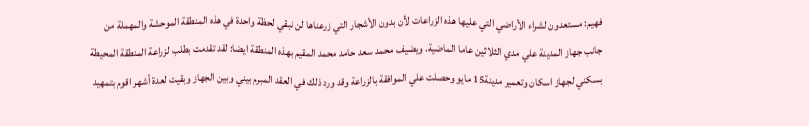فهيم: مستعدون لشراء الأراضي التي عليها هذه الزراعات لأن بدون الأشجار التي زرعناها لن نبقي لحظة واحدة في هذه المنطقة الموحشة والمهملة من جانب جهاز المدينة علي مدي الثلاثين عاما الماضية. ويضيف محمد سعد حامد محمد المقيم بهذه المنطقة ايضا: لقد تقدمت بطلب لزراعة المنطقة المحيطة بسكني لجهاز اسكان وتعمير مدينة15 مايو وحصلت علي الموافقة بالزراعة وقد ورد ذلك في العقد المبرم بيني وبين الجهاز وبقيت لعدة أشهر اقوم بتمهيد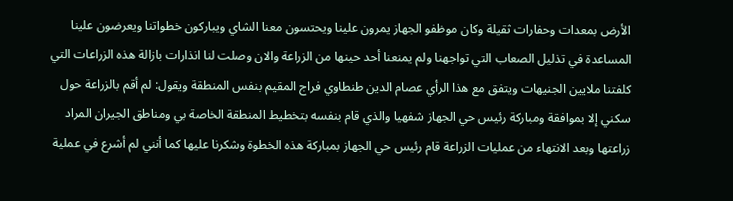الأرض بمعدات وحفارات ثقيلة وكان موظفو الجهاز يمرون علينا ويحتسون معنا الشاي ويباركون خطواتنا ويعرضون علينا المساعدة في تذليل الصعاب التي تواجهنا ولم يمنعنا أحد حينها من الزراعة والان وصلت لنا انذارات بازالة هذه الزراعات التي كلفتنا ملايين الجنيهات ويتفق مع هذا الرأي عصام الدين طنطاوي فراج المقيم بنفس المنطقة ويقول: لم أقم بالزراعة حول سكني إلا بموافقة ومباركة رئيس حي الجهاز شفهيا والذي قام بنفسه بتخطيط المنطقة الخاصة بي ومناطق الجيران المراد زراعتها وبعد الانتهاء من عمليات الزراعة قام رئيس حي الجهاز بمباركة هذه الخطوة وشكرنا عليها كما أنني لم أشرع في عملية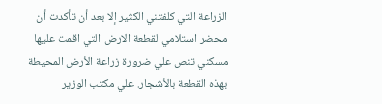الزراعة التي كلفتني الكثير إلا بعد أن تأكدت أن محضر استلامي لقطعة الارض التي اقمت عليها مسكني تنص علي ضرورة زراعة الأرض المحيطة بهذه القطعة بالأشجار. علي مكتب الوزير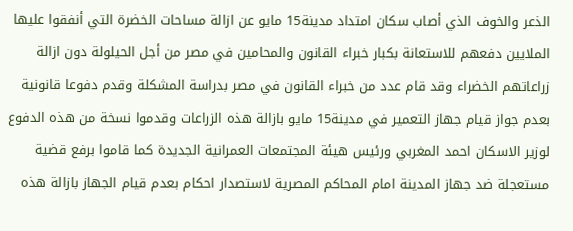الذعر والخوف الذي أصاب سكان امتداد مدينة15 مايو عن ازالة مساحات الخضرة التي أنفقوا عليها الملايين دفعهم للاستعانة بكبار خبراء القانون والمحامين في مصر من أجل الحيلولة دون ازالة زراعاتهم الخضراء وقد قام عدد من خبراء القانون في مصر بدراسة المشكلة وقدم دفوعا قانونية بعدم جواز قيام جهاز التعمير في مدينة15 مايو بازالة هذه الزراعات وقدموا نسخة من هذه الدفوع لوزير الاسكان احمد المغربي ورئيس هيئة المجتمعات العمرانية الجديدة كما قاموا برفع قضية مستعجلة ضد جهاز المدينة امام المحاكم المصرية لاستصدار احكام بعدم قيام الجهاز بازالة هذه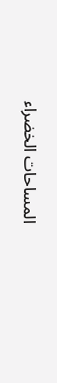المساحات الخضراء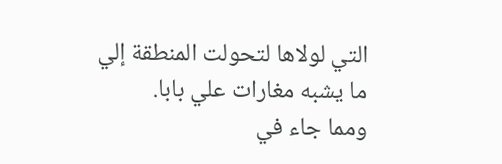التي لولاها لتحولت المنطقة إلي ما يشبه مغارات علي بابا.
ومما جاء في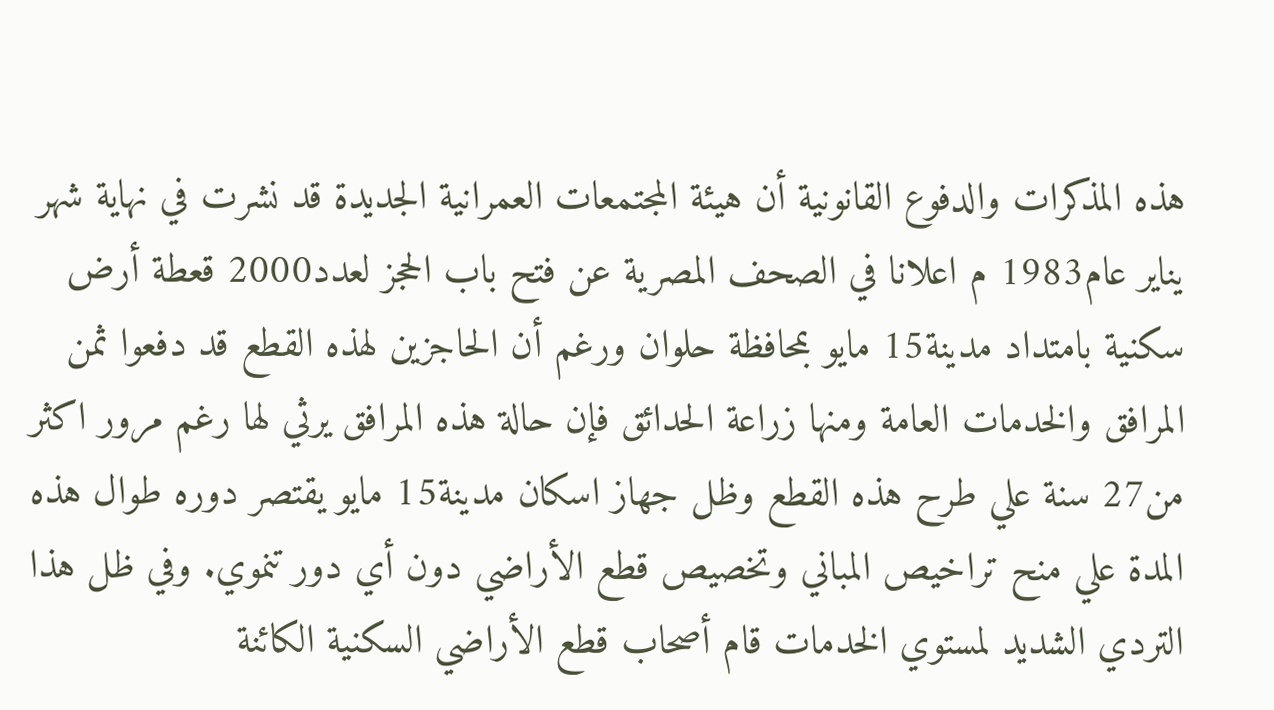هذه المذكرات والدفوع القانونية أن هيئة المجتمعات العمرانية الجديدة قد نشرت في نهاية شهر يناير عام1983 م اعلانا في الصحف المصرية عن فتح باب الحجز لعدد2000 قعطة أرض سكنية بامتداد مدينة15 مايو بمحافظة حلوان ورغم أن الحاجزين لهذه القطع قد دفعوا ثمن المرافق والخدمات العامة ومنها زراعة الحدائق فإن حالة هذه المرافق يرثي لها رغم مرور اكثر من27 سنة علي طرح هذه القطع وظل جهاز اسكان مدينة15 مايو يقتصر دوره طوال هذه المدة علي منح تراخيص المباني وتخصيص قطع الأراضي دون أي دور تنموي. وفي ظل هذا التردي الشديد لمستوي الخدمات قام أصحاب قطع الأراضي السكنية الكائنة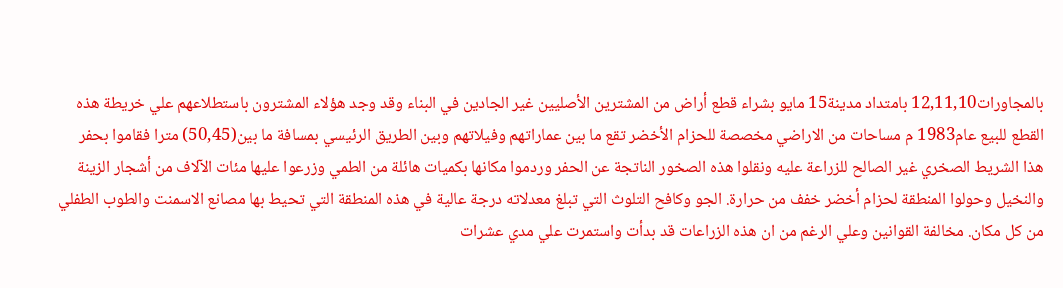بالمجاورات12,11,10 بامتداد مدينة15 مايو بشراء قطع أراض من المشترين الأصليين غير الجادين في البناء وقد وجد هؤلاء المشترون باستطلاعهم علي خريطة هذه القطع للبيع عام1983 م مساحات من الاراضي مخصصة للحزام الأخضر تقع ما بين عماراتهم وفيلاتهم وبين الطريق الرئيسي بمسافة ما بين(50,45) مترا فقاموا بحفر هذا الشريط الصخري غير الصالح للزراعة عليه ونقلوا هذه الصخور الناتجة عن الحفر وردموا مكانها بكميات هائلة من الطمي وزرعوا عليها مئات الآلاف من أشجار الزينة والنخيل وحولوا المنطقة لحزام أخضر خفف من حرارة. الجو وكافح التلوث التي تبلغ معدلاته درجة عالية في هذه المنطقة التي تحيط بها مصانع الاسمنت والطوب الطفلي من كل مكان. مخالفة القوانين وعلي الرغم من ان هذه الزراعات قد بدأت واستمرت علي مدي عشرات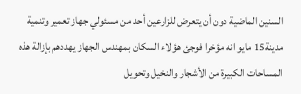السنين الماضية دون أن يتعرض للزارعين أحد من مسئولي جهاز تعمير وتنمية مدينة15 مايو انه مؤخرا فوجئ هؤلاء السكان بمهندس الجهاز يهددهم بإزالة هذه المساحات الكبيرة من الأشجار والنخيل وتحويل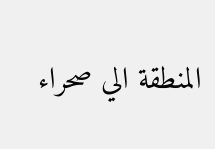المنطقة الي صحراء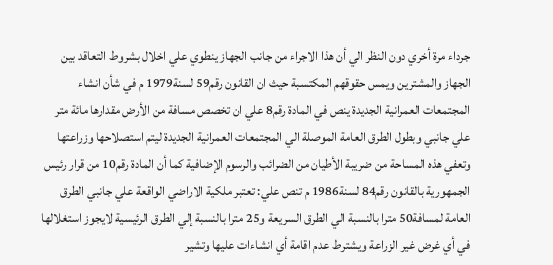جرداء مرة أخري دون النظر الي أن هذا الاجراء من جانب الجهاز ينطوي علي اخلال بشروط التعاقد بين الجهاز والمشترين ويمس حقوقهم المكتسبة حيث ان القانون رقم59 لسنة1979 م في شأن انشاء المجتمعات العمرانية الجديدة ينص في المادة رقم8 علي ان تخصص مسافة من الأرض مقدارها مائة متر علي جانبي وبطول الطرق العامة الموصلة الي المجتمعات العمرانية الجديدة ليتم استصلاحها وزراعتها وتعفي هذه المساحة من ضريبة الأطيان من الضرائب والرسوم الإضافية كما أن المادة رقم10 من قرار رئيس الجمهورية بالقانون رقم84 لسنة1986 م تنص علي: تعتبر ملكية الاراضي الواقعة علي جانبي الطرق العامة لمسافة50 مترا بالنسبة الي الطرق السريعة و25 مترا بالنسبة إلي الطرق الرئيسية لايجوز استغلالها في أي غرض غير الزراعة ويشترط عدم اقامة أي انشاءات عليها وتشير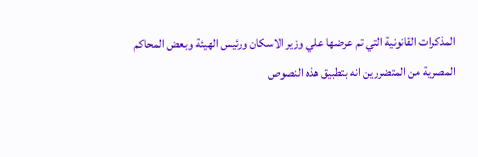المذكرات القانونية التي تم عرضها علي وزير الاسكان ورئيس الهيئة وبعض المحاكم المصرية من المتضررين انه بتطبيق هذه النصوص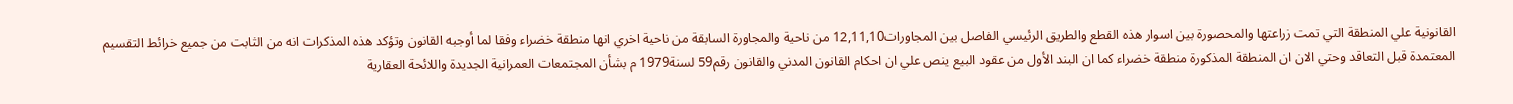القانونية علي المنطقة التي تمت زراعتها والمحصورة بين اسوار هذه القطع والطريق الرئيسي الفاصل بين المجاورات12,11,10 من ناحية والمجاورة السابقة من ناحية اخري انها منطقة خضراء وفقا لما أوجبه القانون وتؤكد هذه المذكرات انه من الثابت من جميع خرائط التقسيم المعتمدة قبل التعاقد وحتي الان ان المنطقة المذكورة منطقة خضراء كما ان البند الأول من عقود البيع ينص علي ان احكام القانون المدني والقانون رقم59 لسنة1979 م بشأن المجتمعات العمرانية الجديدة واللائحة العقارية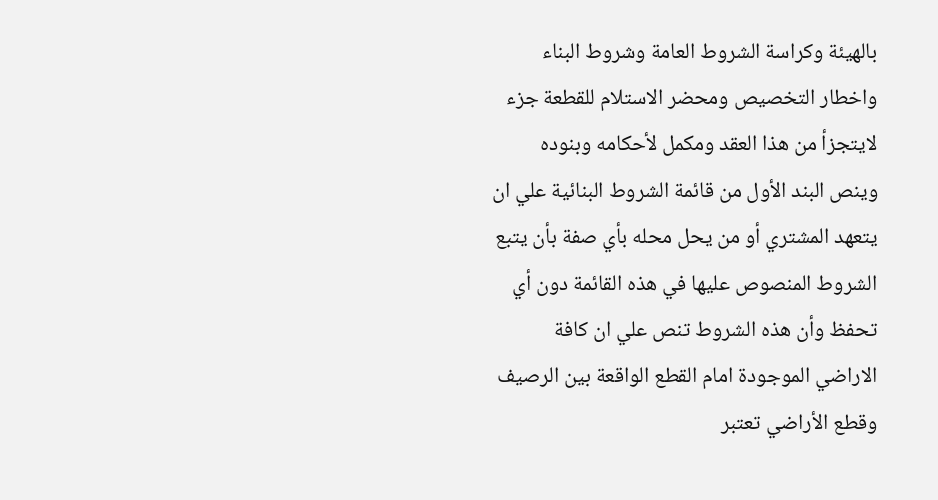بالهيئة وكراسة الشروط العامة وشروط البناء واخطار التخصيص ومحضر الاستلام للقطعة جزء لايتجزأ من هذا العقد ومكمل لأحكامه وبنوده وينص البند الأول من قائمة الشروط البنائية علي ان يتعهد المشتري أو من يحل محله بأي صفة بأن يتبع الشروط المنصوص عليها في هذه القائمة دون أي تحفظ وأن هذه الشروط تنص علي ان كافة الاراضي الموجودة امام القطع الواقعة بين الرصيف وقطع الأراضي تعتبر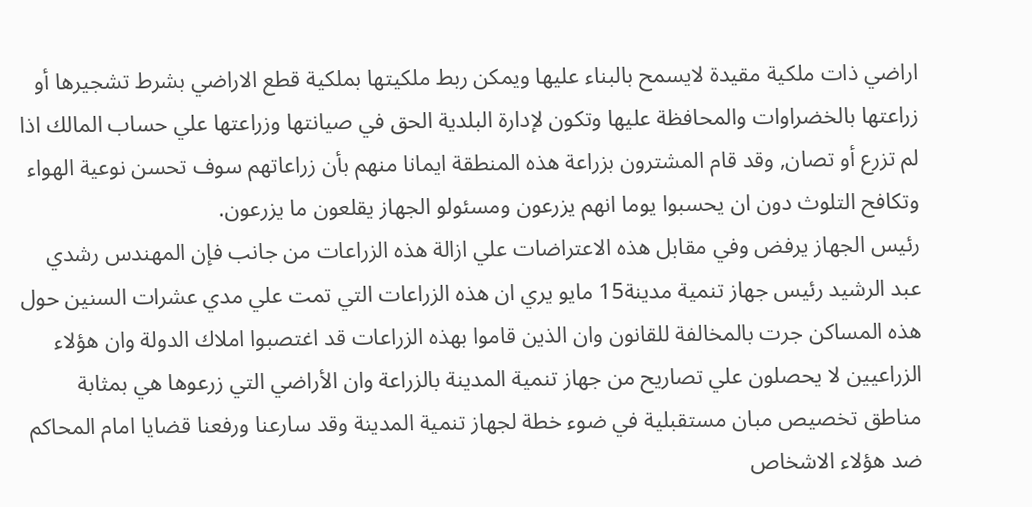اراضي ذات ملكية مقيدة لايسمح بالبناء عليها ويمكن ربط ملكيتها بملكية قطع الاراضي بشرط تشجيرها أو زراعتها بالخضراوات والمحافظة عليها وتكون لإدارة البلدية الحق في صيانتها وزراعتها علي حساب المالك اذا لم تزرع أو تصان, وقد قام المشترون بزراعة هذه المنطقة ايمانا منهم بأن زراعاتهم سوف تحسن نوعية الهواء وتكافح التلوث دون ان يحسبوا يوما انهم يزرعون ومسئولو الجهاز يقلعون ما يزرعون.
رئيس الجهاز يرفض وفي مقابل هذه الاعتراضات علي ازالة هذه الزراعات من جانب فإن المهندس رشدي عبد الرشيد رئيس جهاز تنمية مدينة15 مايو يري ان هذه الزراعات التي تمت علي مدي عشرات السنين حول هذه المساكن جرت بالمخالفة للقانون وان الذين قاموا بهذه الزراعات قد اغتصبوا املاك الدولة وان هؤلاء الزراعيين لا يحصلون علي تصاريح من جهاز تنمية المدينة بالزراعة وان الأراضي التي زرعوها هي بمثابة مناطق تخصيص مبان مستقبلية في ضوء خطة لجهاز تنمية المدينة وقد سارعنا ورفعنا قضايا امام المحاكم ضد هؤلاء الاشخاص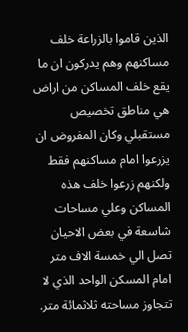الذين قاموا بالزراعة خلف مساكنهم وهم يدركون ان ما يقع خلف المساكن من اراض هي مناطق تخصيص مستقبلي وكان المفروض ان يزرعوا امام مساكنهم فقط ولكنهم زرعوا خلف هذه المساكن وعلي مساحات شاسعة في بعض الاحيان تصل الي خمسة الاف متر امام المسكن الواحد الذي لا تتجاوز مساحته ثلاثمائة متر.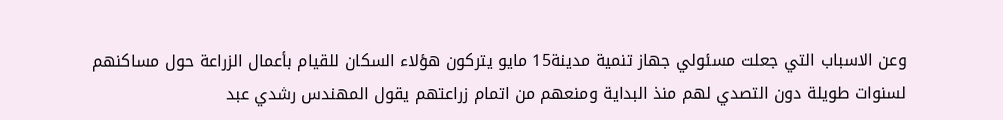وعن الاسباب التي جعلت مسئولي جهاز تنمية مدينة15 مايو يتركون هؤلاء السكان للقيام بأعمال الزراعة حول مساكنهم لسنوات طويلة دون التصدي لهم منذ البداية ومنعهم من اتمام زراعتهم يقول المهندس رشدي عبد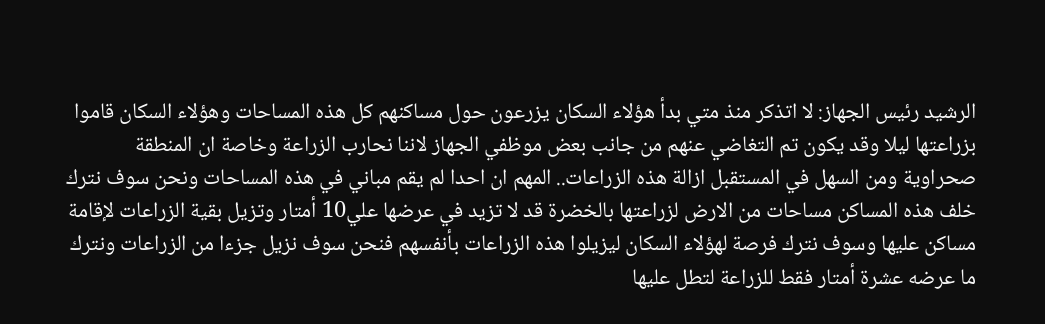الرشيد رئيس الجهاز: لا اتذكر منذ متي بدأ هؤلاء السكان يزرعون حول مساكنهم كل هذه المساحات وهؤلاء السكان قاموا بزراعتها ليلا وقد يكون تم التغاضي عنهم من جانب بعض موظفي الجهاز لاننا نحارب الزراعة وخاصة ان المنطقة صحراوية ومن السهل في المستقبل ازالة هذه الزراعات.. المهم ان احدا لم يقم مباني في هذه المساحات ونحن سوف نترك خلف هذه المساكن مساحات من الارض لزراعتها بالخضرة قد لا تزيد في عرضها علي10 أمتار وتزيل بقية الزراعات لإقامة مساكن عليها وسوف نترك فرصة لهؤلاء السكان ليزيلوا هذه الزراعات بأنفسهم فنحن سوف نزيل جزءا من الزراعات ونترك ما عرضه عشرة أمتار فقط للزراعة لتطل عليها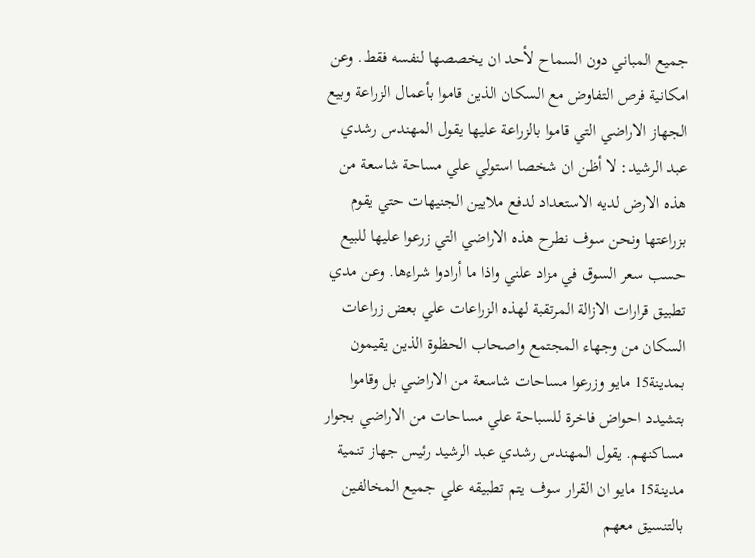جميع المباني دون السماح لأحد ان يخصصها لنفسه فقط. وعن امكانية فرص التفاوض مع السكان الذين قاموا بأعمال الزراعة وبيع الجهاز الاراضي التي قاموا بالزراعة عليها يقول المهندس رشدي عبد الرشيد: لا أظن ان شخصا استولي علي مساحة شاسعة من هذه الارض لديه الاستعداد لدفع ملايين الجنيهات حتي يقوم بزراعتها ونحن سوف نطرح هذه الاراضي التي زرعوا عليها للبيع حسب سعر السوق في مزاد علني واذا ما أرادوا شراءها. وعن مدي تطبيق قرارات الازالة المرتقبة لهذه الزراعات علي بعض زراعات السكان من وجهاء المجتمع واصحاب الحظوة الذين يقيمون بمدينة15 مايو وزرعوا مساحات شاسعة من الاراضي بل وقاموا بتشيدد احواض فاخرة للسباحة علي مساحات من الاراضي بجوار مساكنهم. يقول المهندس رشدي عبد الرشيد رئيس جهاز تنمية مدينة15 مايو ان القرار سوف يتم تطبيقه علي جميع المخالفين بالتنسيق معهم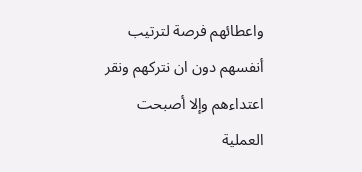واعطائهم فرصة لترتيب أنفسهم دون ان نتركهم ونقر اعتداءهم وإلا أصبحت العملية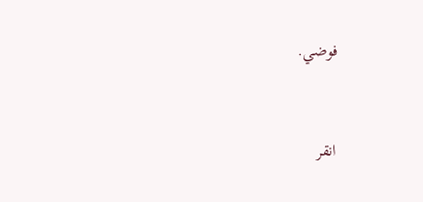فوضي.


انقر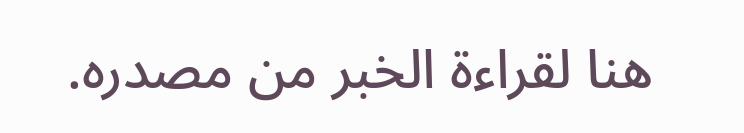هنا لقراءة الخبر من مصدره.